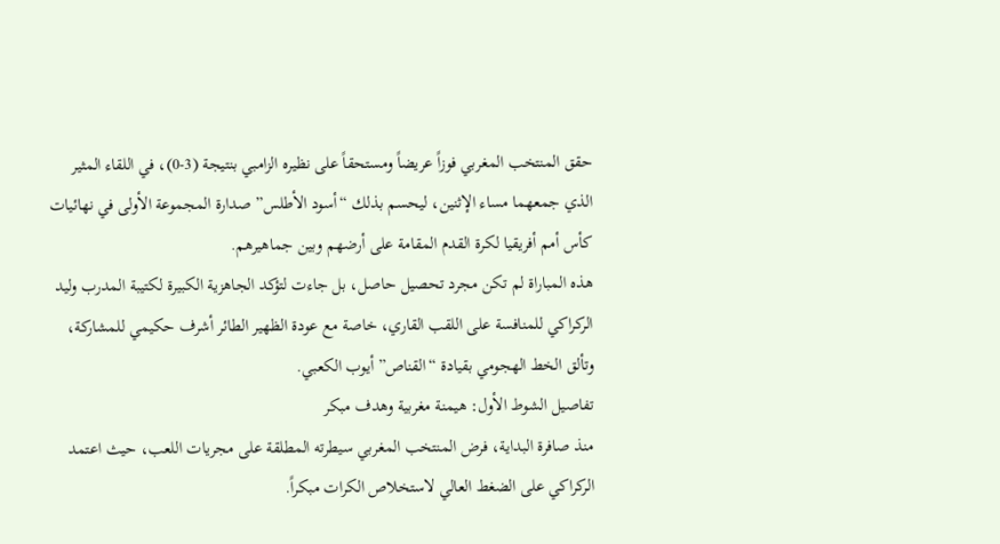حقق المنتخب المغربي فوزاً عريضاً ومستحقاً على نظيره الزامبي بنتيجة (3-0)، في اللقاء المثير الذي جمعهما مساء الإثنين، ليحسم بذلك “أسود الأطلس” صدارة المجموعة الأولى في نهائيات كأس أمم أفريقيا لكرة القدم المقامة على أرضهم وبين جماهيرهم.
هذه المباراة لم تكن مجرد تحصيل حاصل، بل جاءت لتؤكد الجاهزية الكبيرة لكتيبة المدرب وليد الركراكي للمنافسة على اللقب القاري، خاصة مع عودة الظهير الطائر أشرف حكيمي للمشاركة، وتألق الخط الهجومي بقيادة “القناص” أيوب الكعبي.
تفاصيل الشوط الأول: هيمنة مغربية وهدف مبكر
منذ صافرة البداية، فرض المنتخب المغربي سيطرته المطلقة على مجريات اللعب، حيث اعتمد الركراكي على الضغط العالي لاستخلاص الكرات مبكراً.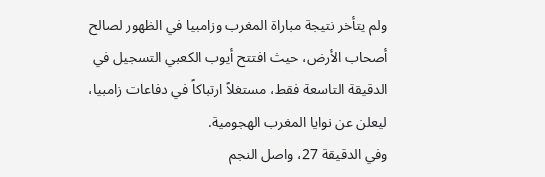ولم يتأخر نتيجة مباراة المغرب وزامبيا في الظهور لصالح أصحاب الأرض، حيث افتتح أيوب الكعبي التسجيل في الدقيقة التاسعة فقط، مستغلاً ارتباكاً في دفاعات زامبيا، ليعلن عن نوايا المغرب الهجومية.
وفي الدقيقة 27، واصل النجم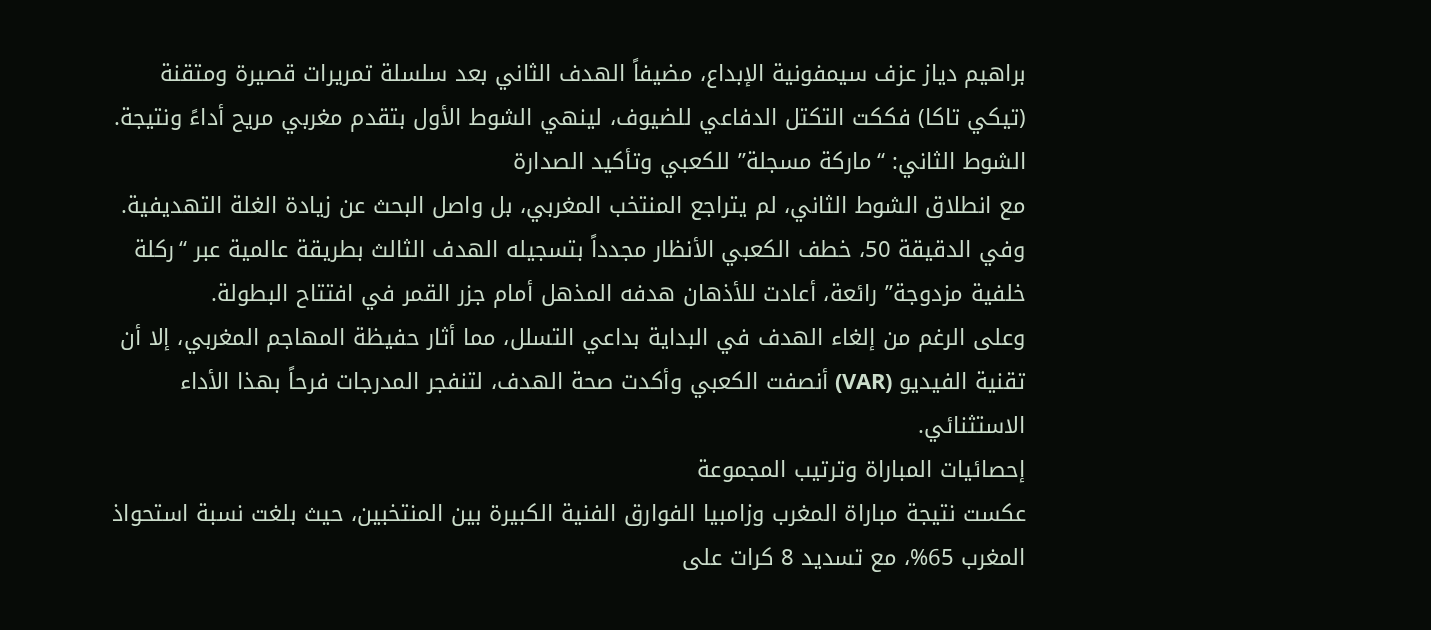براهيم دياز عزف سيمفونية الإبداع، مضيفاً الهدف الثاني بعد سلسلة تمريرات قصيرة ومتقنة (تيكي تاكا) فككت التكتل الدفاعي للضيوف، لينهي الشوط الأول بتقدم مغربي مريح أداءً ونتيجة.
الشوط الثاني: “ماركة مسجلة” للكعبي وتأكيد الصدارة
مع انطلاق الشوط الثاني، لم يتراجع المنتخب المغربي، بل واصل البحث عن زيادة الغلة التهديفية. وفي الدقيقة 50، خطف الكعبي الأنظار مجدداً بتسجيله الهدف الثالث بطريقة عالمية عبر “ركلة خلفية مزدوجة” رائعة، أعادت للأذهان هدفه المذهل أمام جزر القمر في افتتاح البطولة.
وعلى الرغم من إلغاء الهدف في البداية بداعي التسلل، مما أثار حفيظة المهاجم المغربي، إلا أن تقنية الفيديو (VAR) أنصفت الكعبي وأكدت صحة الهدف، لتنفجر المدرجات فرحاً بهذا الأداء الاستثنائي.
إحصائيات المباراة وترتيب المجموعة
عكست نتيجة مباراة المغرب وزامبيا الفوارق الفنية الكبيرة بين المنتخبين، حيث بلغت نسبة استحواذ المغرب 65%، مع تسديد 8 كرات على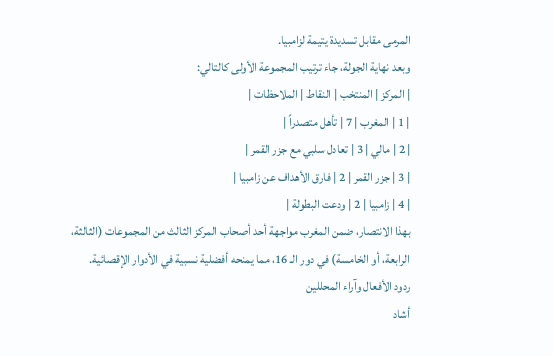المرمى مقابل تسديدة يتيمة لزامبيا.
وبعد نهاية الجولة، جاء ترتيب المجموعة الأولى كالتالي:
| المركز | المنتخب | النقاط | الملاحظات |
| 1 | المغرب | 7 | تأهل متصدراً |
| 2 | مالي | 3 | تعادل سلبي مع جزر القمر |
| 3 | جزر القمر | 2 | فارق الأهداف عن زامبيا |
| 4 | زامبيا | 2 | ودعت البطولة |
بهذا الانتصار، ضمن المغرب مواجهة أحد أصحاب المركز الثالث من المجموعات (الثالثة، الرابعة، أو الخامسة) في دور الـ 16، مما يمنحه أفضلية نسبية في الأدوار الإقصائية.
ردود الأفعال وآراء المحللين
أشاد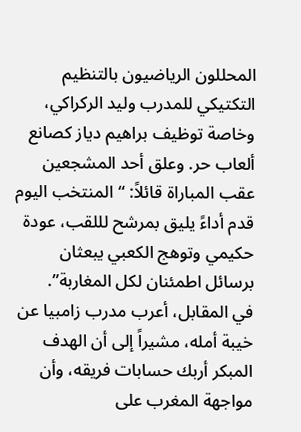المحللون الرياضيون بالتنظيم التكتيكي للمدرب وليد الركراكي، وخاصة توظيف براهيم دياز كصانع ألعاب حر. وعلق أحد المشجعين عقب المباراة قائلاً: “المنتخب اليوم قدم أداءً يليق بمرشح لللقب، عودة حكيمي وتوهج الكعبي يبعثان برسائل اطمئنان لكل المغاربة”.
في المقابل، أعرب مدرب زامبيا عن خيبة أمله، مشيراً إلى أن الهدف المبكر أربك حسابات فريقه، وأن مواجهة المغرب على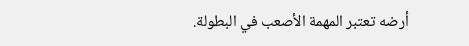أرضه تعتبر المهمة الأصعب في البطولة.